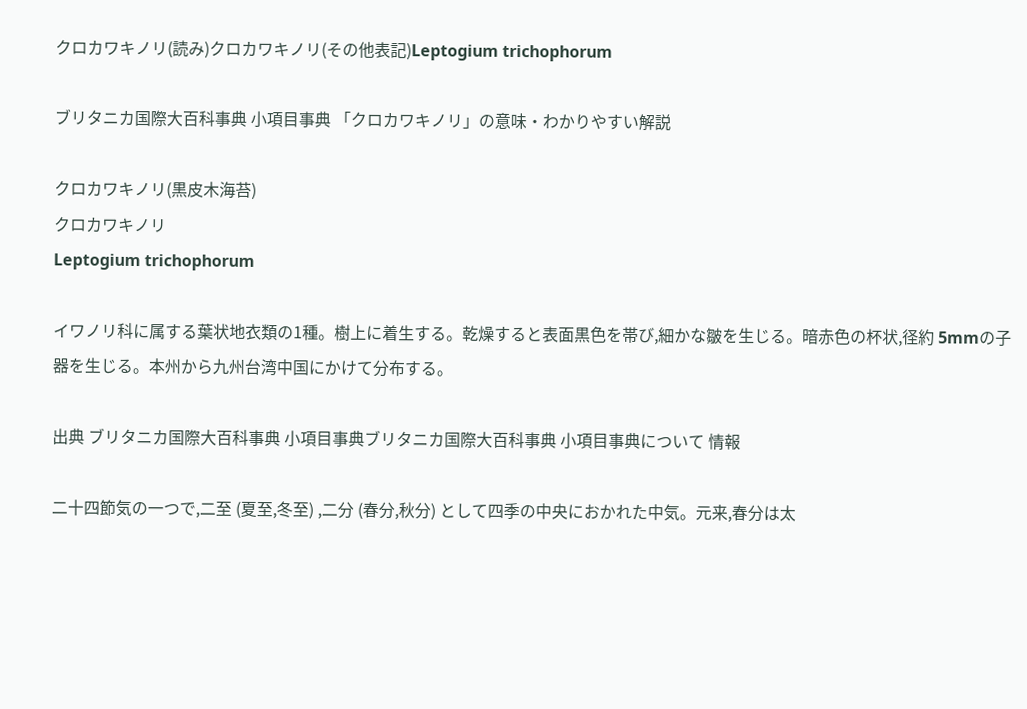クロカワキノリ(読み)クロカワキノリ(その他表記)Leptogium trichophorum

ブリタニカ国際大百科事典 小項目事典 「クロカワキノリ」の意味・わかりやすい解説

クロカワキノリ(黒皮木海苔)
クロカワキノリ
Leptogium trichophorum

イワノリ科に属する葉状地衣類の1種。樹上に着生する。乾燥すると表面黒色を帯び,細かな皺を生じる。暗赤色の杯状,径約 5mmの子器を生じる。本州から九州台湾中国にかけて分布する。

出典 ブリタニカ国際大百科事典 小項目事典ブリタニカ国際大百科事典 小項目事典について 情報

二十四節気の一つで,二至 (夏至,冬至) ,二分 (春分,秋分) として四季の中央におかれた中気。元来,春分は太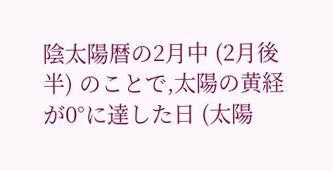陰太陽暦の2月中 (2月後半) のことで,太陽の黄経が0°に達した日 (太陽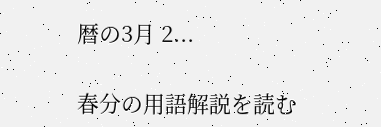暦の3月 2...

春分の用語解説を読む